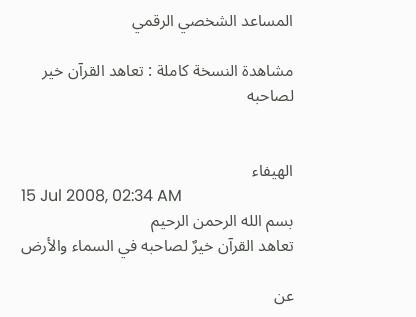المساعد الشخصي الرقمي

مشاهدة النسخة كاملة : تعاهد القرآن خير لصاحبه


الهيفاء
15 Jul 2008, 02:34 AM
بسم الله الرحمن الرحيم
تعاهد القرآن خيرٌ لصاحبه في السماء والأرض

عن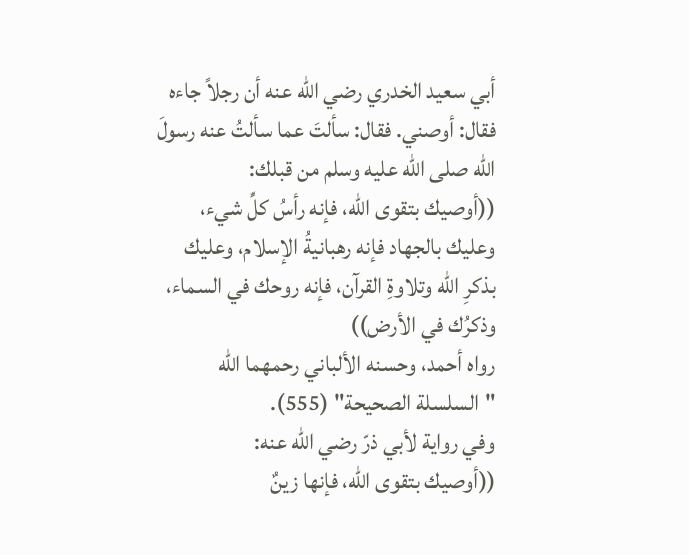أبي سعيد الخدري رضي الله عنه أن رجلاً جاءه فقال: أوصني. فقال: سألتَ عما سألتُ عنه رسولَ الله صلى الله عليه وسلم من قبلك:
((أوصيك بتقوى الله، فإنه رأسُ كلِّ شيء، وعليك بالجهاد فإنه رهبانيةُ الإسلام، وعليك بذكرِ الله وتلاوةِ القرآن، فإنه روحك في السماء، وذكرُك في الأرض))
رواه أحمد، وحسنه الألباني رحمهما الله "السلسلة الصحيحة" (555).
وفي رواية لأبي ذرّ رضي الله عنه:
((أوصيك بتقوى الله، فإنها زينٌ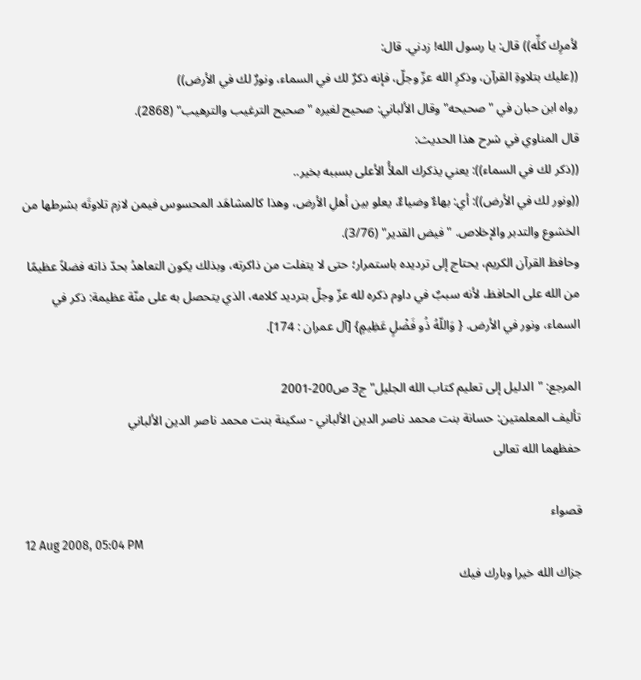لأمرِك كلِّه)) قال: يا رسول الله! زدني. قال:
((عليك بتلاوةِ القرآن، وذكرِ الله عزّ وجلّ، فإنه ذكرٌ لك في السماء، ونورٌ لك في الأرض))
رواه ابن حبان في "صحيحه" وقال الألباني: صحيح لغيره "صحيح الترغيب والترهيب" (2868).
قال المناوي في شرح هذا الحديث:
((ذكر لك في السماء)): يعني يذكرك الملأُ الأعلى بسببه بخير..
((ونور لك في الأرض)): أي: بهاءٌ وضياءٌ، يعلو بين أهلِ الأرض، وهذا كالمشاهَد المحسوس فيمن لازم تلاوتَه بشرطها من الخشوع والتدبر والإخلاص. "فيض القدير" (3/76).
وحافظ القرآن الكريم، يحتاج إلى ترديده باستمرار؛ حتى لا يتفلت من ذاكرته، وبذلك يكون التعاهدُ بحدّ ذاته فضلاً عظيمًا من الله على الحافظ، لأنه سببٌ في داوم ذكره لله عزّ وجلّ بترديد كلامه، الذي يتحصل به على منّة عظيمة: ذكر في السماء، ونور في الأرض. { وَاللّهُ ذُو فَضْلٍ عَظِيمٍ} [آل عمران : 174].

المرجع: "الدليل إلى تعليم كتاب الله الجليل" ج3 ص200-2001
تأليف المعلمتين: حسانة بنت محمد ناصر الدين الألباني - سكينة بنت محمد ناصر الدين الألباني
حفظهما الله تعالى

قصواء
12 Aug 2008, 05:04 PM
جزاك الله خيرا وبارك فيك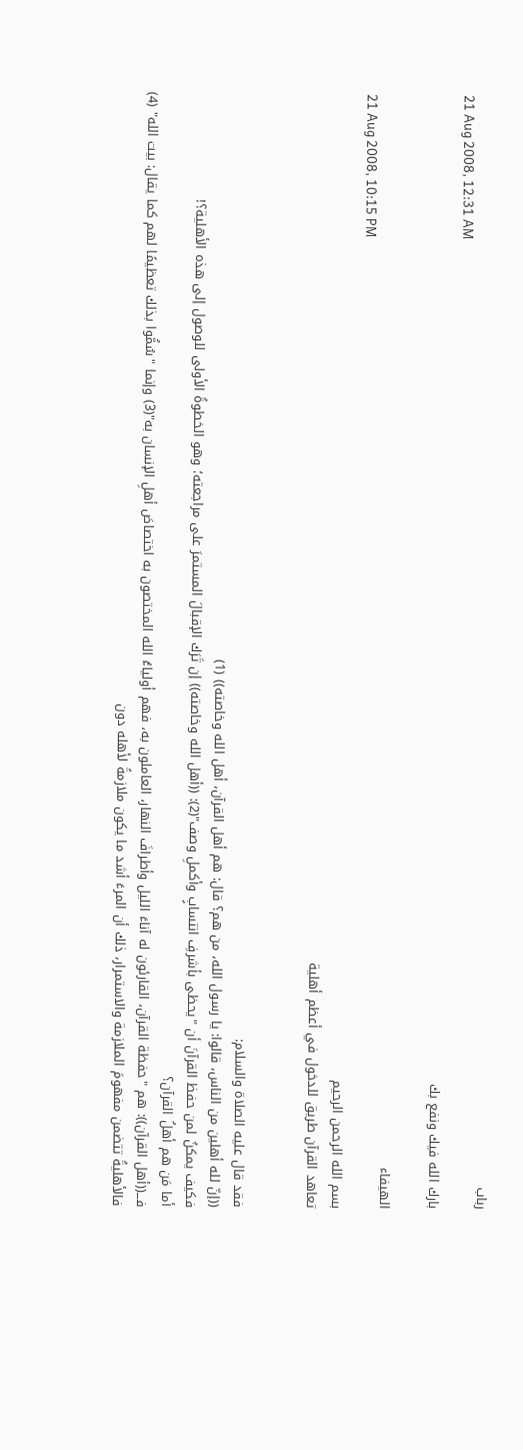رباب
21 Aug 2008, 12:31 AM
بارك الله فيك ونفع بك

الهيفاء
21 Aug 2008, 10:15 PM
بسم الله الرحمن الرحيم
تعاهد القرآن طريق للدخول في أعظم أهلية


فقد قال عليه الصلاة والسلام:
((إنّ لله أهلين من الناس، قالوا: يا رسول الله، من هم؟ قال: هم أهل القرآن، أهل الله وخاصته)) (1)
فكيف يمكنُ لمن حفظ القرآنَ أن "يحظى بأشرفِ انتسابٍ وأكملِ وصف"(2): ((أهل الله وخاصته)) إن تَرَك الإقبالَ المستمرَ على مراجعته؛ وهو الخطوةُ الأولى للوصول إلى هذه الأهلية؟!
أما مَن هم أهلُ القرآن؟
فـــ((أهل القرآن)): هم "حفظة القرآن، القارئون له آناءَ الليل وأطرافَ النهار، العاملون به، فهم أولياءُ الله المختصون به اختصاصَ أهلِ الإنسان به"(3) وإنما "سُمُّوا بذلك تعظيمًا لهم كما يقال: بيت الله" (4)
فالأهليةُ تتضمن مفهومَ الملازمة والاستمرار، ذلك أن المرءَ أشد ما يكون ملازمةً لأهله دون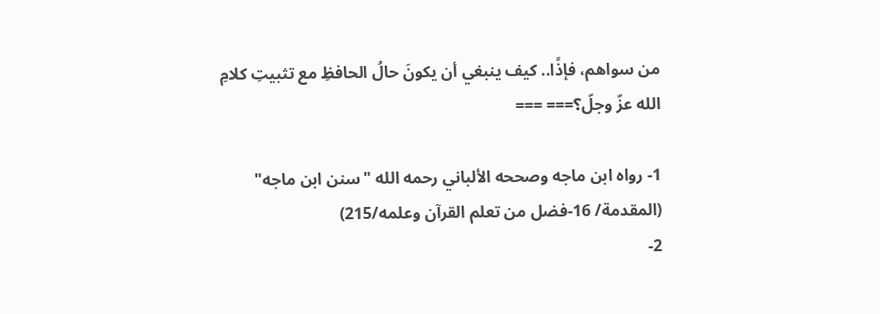من سواهم، فإذًا.. كيف ينبغي أن يكونَ حالُ الحافظِ مع تثبيتِ كلامِ الله عزّ وجلّ؟=== ===

1- رواه ابن ماجه وصححه الألباني رحمه الله "سنن ابن ماجه" (المقدمة/ 16-فضل من تعلم القرآن وعلمه/215)
2-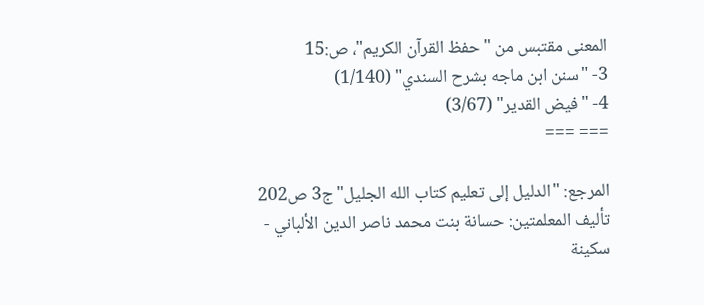المعنى مقتبس من "حفظ القرآن الكريم"، ص:15
3- "سنن ابن ماجه بشرح السندي" (1/140)
4- "فيض القدير" (3/67)
=== ===

المرجع: "الدليل إلى تعليم كتاب الله الجليل" ج3 ص202
تأليف المعلمتين: حسانة بنت محمد ناصر الدين الألباني - سكينة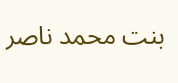بنت محمد ناصر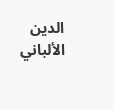الدين الألباني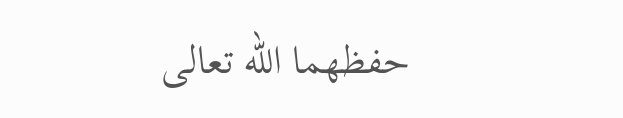حفظهما الله تعالى